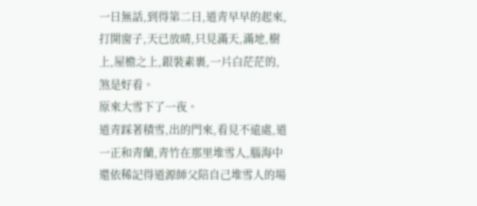一日無話,到得第二日,道青早早的起來,打開窗子,天已放晴,只見滿天,滿地,樹上,屋檐之上,銀裝素裹,一片白茫茫的,煞是好看。
原來大雪下了一夜。
道青踩著積雪,出的門來,看見不遠處,道一正和青蘭,青竹在那里堆雪人,腦海中還依稀記得道源師父陪自己堆雪人的場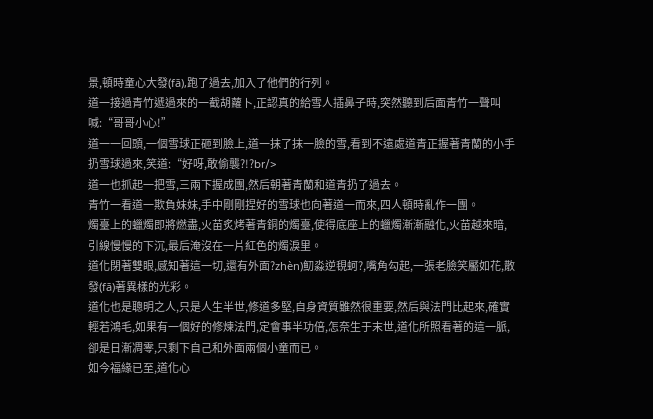景,頓時童心大發(fā),跑了過去,加入了他們的行列。
道一接過青竹遞過來的一截胡蘿卜,正認真的給雪人插鼻子時,突然聽到后面青竹一聲叫喊:“哥哥小心!”
道一一回頭,一個雪球正砸到臉上,道一抹了抹一臉的雪,看到不遠處道青正握著青蘭的小手扔雪球過來,笑道:“好呀,敢偷襲?!?br/>
道一也抓起一把雪,三兩下握成團,然后朝著青蘭和道青扔了過去。
青竹一看道一欺負妹妹,手中剛剛捏好的雪球也向著道一而來,四人頓時亂作一團。
燭臺上的蠟燭即將燃盡,火苗炙烤著青銅的燭臺,使得底座上的蠟燭漸漸融化,火苗越來暗,引線慢慢的下沉,最后淹沒在一片紅色的燭淚里。
道化閉著雙眼,感知著這一切,還有外面?zhèn)鱽淼逆覒蚵?,嘴角勾起,一張老臉笑靨如花,散發(fā)著異樣的光彩。
道化也是聰明之人,只是人生半世,修道多堅,自身資質雖然很重要,然后與法門比起來,確實輕若鴻毛,如果有一個好的修煉法門,定會事半功倍,怎奈生于末世,道化所照看著的這一脈,卻是日漸凋零,只剩下自己和外面兩個小童而已。
如今福緣已至,道化心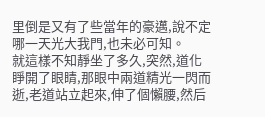里倒是又有了些當年的豪邁,說不定哪一天光大我門,也未必可知。
就這樣不知靜坐了多久,突然,道化睜開了眼睛,那眼中兩道精光一閃而逝,老道站立起來,伸了個懶腰,然后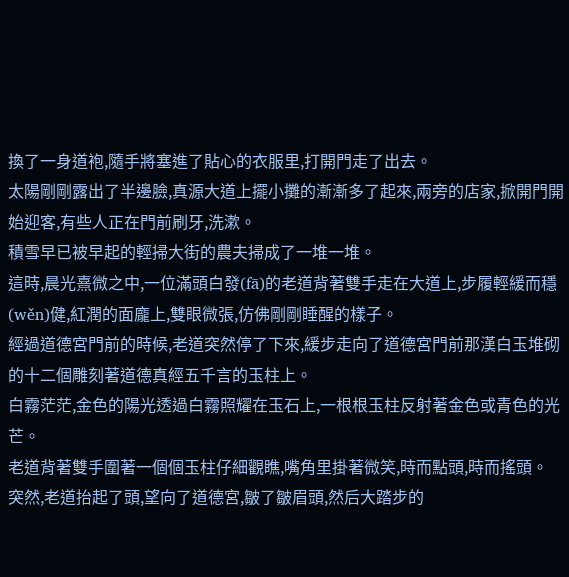換了一身道袍,隨手將塞進了貼心的衣服里,打開門走了出去。
太陽剛剛露出了半邊臉,真源大道上擺小攤的漸漸多了起來,兩旁的店家,掀開門開始迎客,有些人正在門前刷牙,洗漱。
積雪早已被早起的輕掃大街的農夫掃成了一堆一堆。
這時,晨光熹微之中,一位滿頭白發(fā)的老道背著雙手走在大道上,步履輕緩而穩(wěn)健,紅潤的面龐上,雙眼微張,仿佛剛剛睡醒的樣子。
經過道德宮門前的時候,老道突然停了下來,緩步走向了道德宮門前那漢白玉堆砌的十二個雕刻著道德真經五千言的玉柱上。
白霧茫茫,金色的陽光透過白霧照耀在玉石上,一根根玉柱反射著金色或青色的光芒。
老道背著雙手圍著一個個玉柱仔細觀瞧,嘴角里掛著微笑,時而點頭,時而搖頭。
突然,老道抬起了頭,望向了道德宮,皺了皺眉頭,然后大踏步的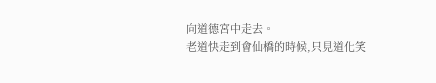向道德宮中走去。
老道快走到會仙橋的時候,只見道化笑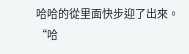哈哈的從里面快步迎了出來。
“哈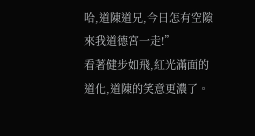哈,道陳道兄,今日怎有空隙來我道德宮一走!”
看著健步如飛,紅光滿面的道化,道陳的笑意更濃了。